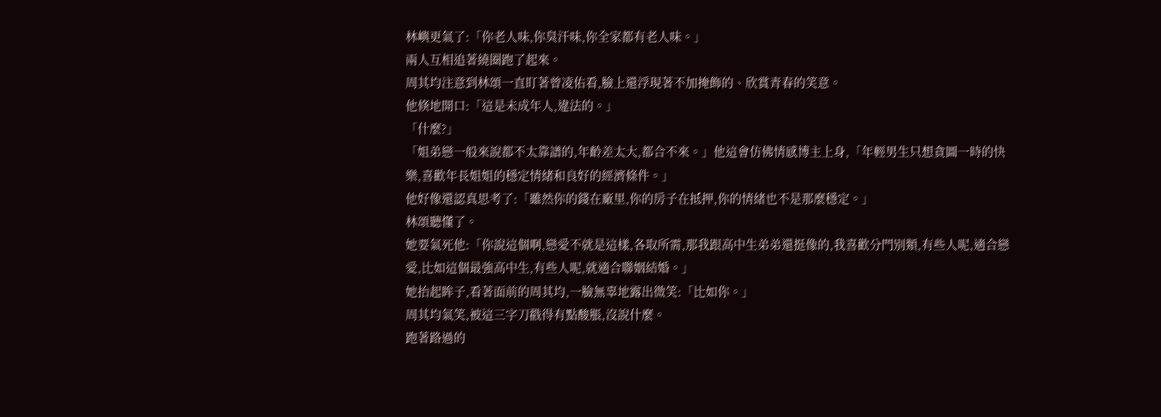林嶼更氣了:「你老人味,你臭汗味,你全家都有老人味。」
兩人互相追著繞圈跑了起來。
周其均注意到林頌一直盯著曾凌佑看,臉上還浮現著不加掩飾的、欣賞青春的笑意。
他倏地開口:「這是未成年人,違法的。」
「什麼?」
「姐弟戀一般來說都不太靠譜的,年齡差太大,都合不來。」他這會仿佛情感博主上身,「年輕男生只想貪圖一時的快樂,喜歡年長姐姐的穩定情緒和良好的經濟條件。」
他好像還認真思考了:「雖然你的錢在廠里,你的房子在抵押,你的情緒也不是那麼穩定。」
林頌聽懂了。
她要氣死他:「你說這個啊,戀愛不就是這樣,各取所需,那我跟高中生弟弟還挺像的,我喜歡分門別類,有些人呢,適合戀愛,比如這個最強高中生,有些人呢,就適合聯姻結婚。」
她抬起眸子,看著面前的周其均,一臉無辜地露出微笑:「比如你。」
周其均氣笑,被這三字刀戳得有點酸脹,沒說什麼。
跑著路過的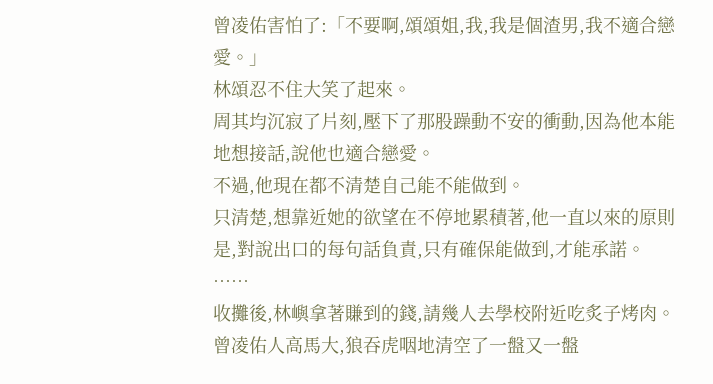曾凌佑害怕了:「不要啊,頌頌姐,我,我是個渣男,我不適合戀愛。」
林頌忍不住大笑了起來。
周其均沉寂了片刻,壓下了那股躁動不安的衝動,因為他本能地想接話,說他也適合戀愛。
不過,他現在都不清楚自己能不能做到。
只清楚,想靠近她的欲望在不停地累積著,他一直以來的原則是,對說出口的每句話負責,只有確保能做到,才能承諾。
……
收攤後,林嶼拿著賺到的錢,請幾人去學校附近吃炙子烤肉。
曾凌佑人高馬大,狼吞虎咽地清空了一盤又一盤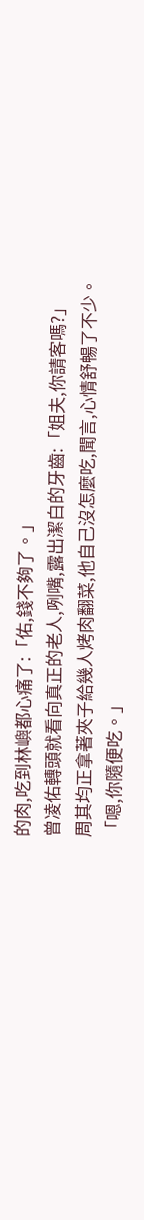的肉,吃到林嶼都心痛了:「佑,錢不夠了。」
曾凌佑轉頭就看向真正的老人,咧嘴,露出潔白的牙齒:「姐夫,你請客嗎?」
周其均正拿著夾子給幾人烤肉翻菜,他自己沒怎麼吃,聞言,心情舒暢了不少。
「嗯,你隨便吃。」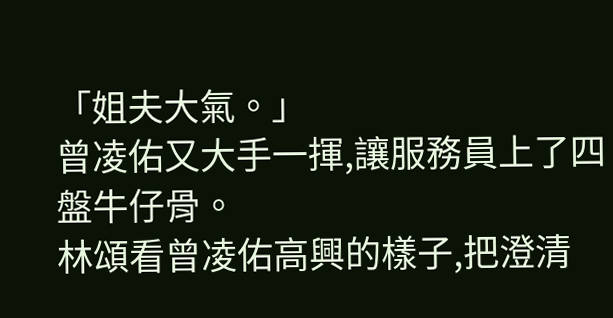「姐夫大氣。」
曾凌佑又大手一揮,讓服務員上了四盤牛仔骨。
林頌看曾凌佑高興的樣子,把澄清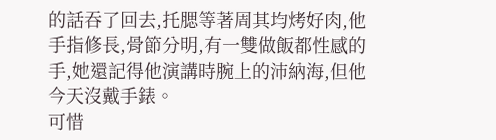的話吞了回去,托腮等著周其均烤好肉,他手指修長,骨節分明,有一雙做飯都性感的手,她還記得他演講時腕上的沛納海,但他今天沒戴手錶。
可惜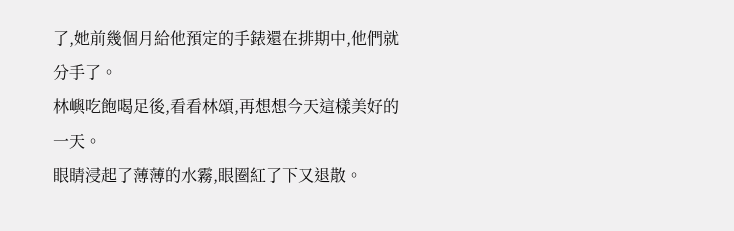了,她前幾個月給他預定的手錶還在排期中,他們就分手了。
林嶼吃飽喝足後,看看林頌,再想想今天這樣美好的一天。
眼睛浸起了薄薄的水霧,眼圈紅了下又退散。